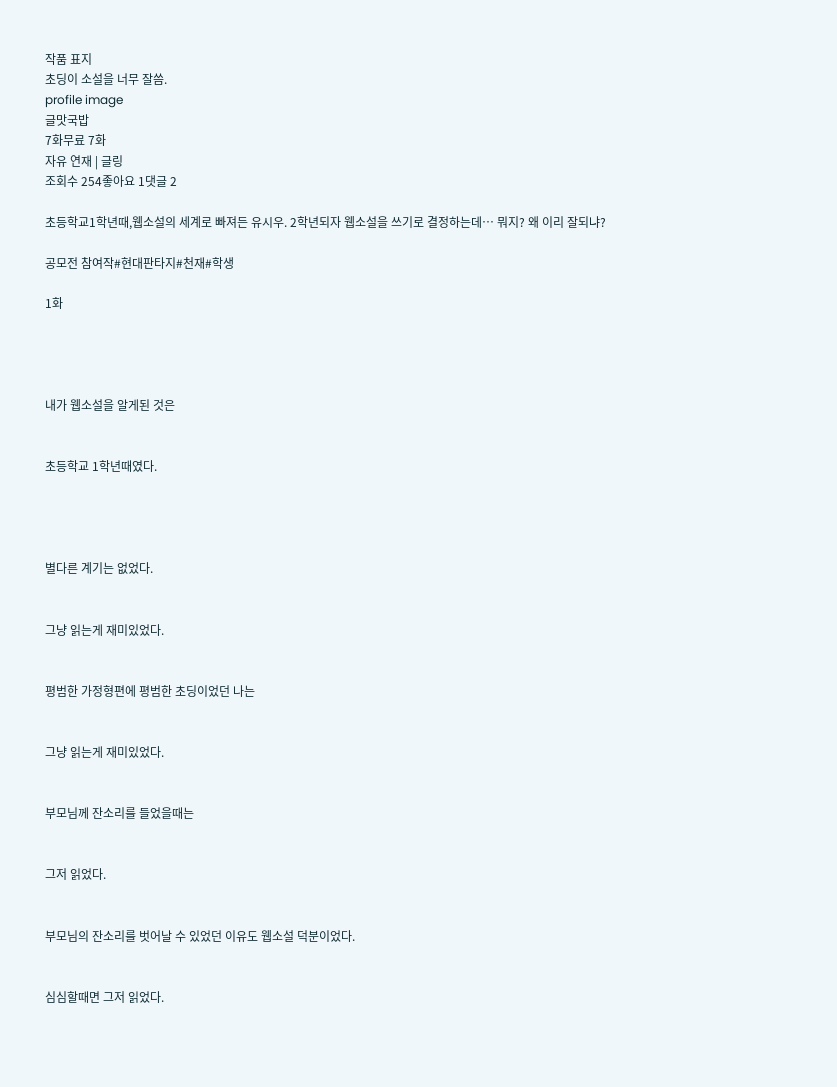작품 표지
초딩이 소설을 너무 잘씀.
profile image
글맛국밥
7화무료 7화
자유 연재 | 글링
조회수 254좋아요 1댓글 2

초등학교1학년때,웹소설의 세계로 빠져든 유시우. 2학년되자 웹소설을 쓰기로 결정하는데… 뭐지? 왜 이리 잘되냐?

공모전 참여작#현대판타지#천재#학생

1화




내가 웹소설을 알게된 것은


초등학교 1학년때였다.




별다른 계기는 없었다.


그냥 읽는게 재미있었다.


평범한 가정형편에 평범한 초딩이었던 나는


그냥 읽는게 재미있었다.


부모님께 잔소리를 들었을때는


그저 읽었다.


부모님의 잔소리를 벗어날 수 있었던 이유도 웹소설 덕분이었다.


심심할때면 그저 읽었다.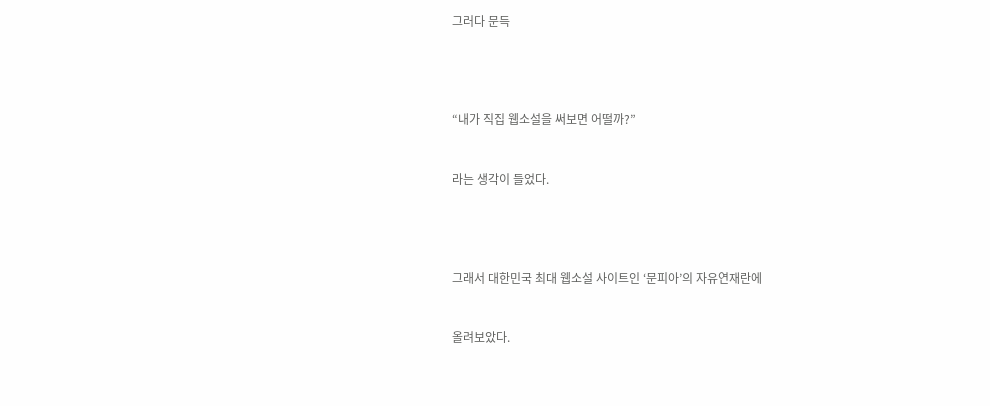그러다 문득




“내가 직집 웹소설을 써보면 어떨까?”


라는 생각이 들었다.




그래서 대한민국 최대 웹소설 사이트인 ‘문피아’의 자유연재란에


올려보았다.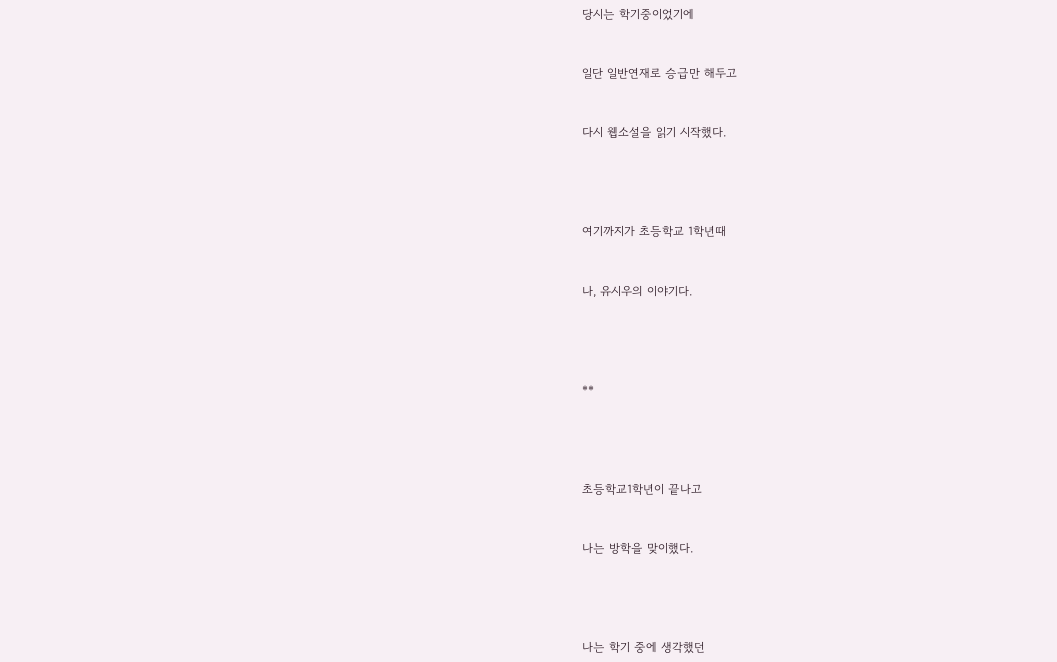당시는 학기중이었기에


일단 일반연재로 승급만 해두고


다시 웹소설을 읽기 시작했다.




여기까지가 초등학교 1학년때


나, 유시우의 이야기다.




**




초등학교1학년이 끝나고


나는 방학을 맞이했다.




나는 학기 중에 생각했던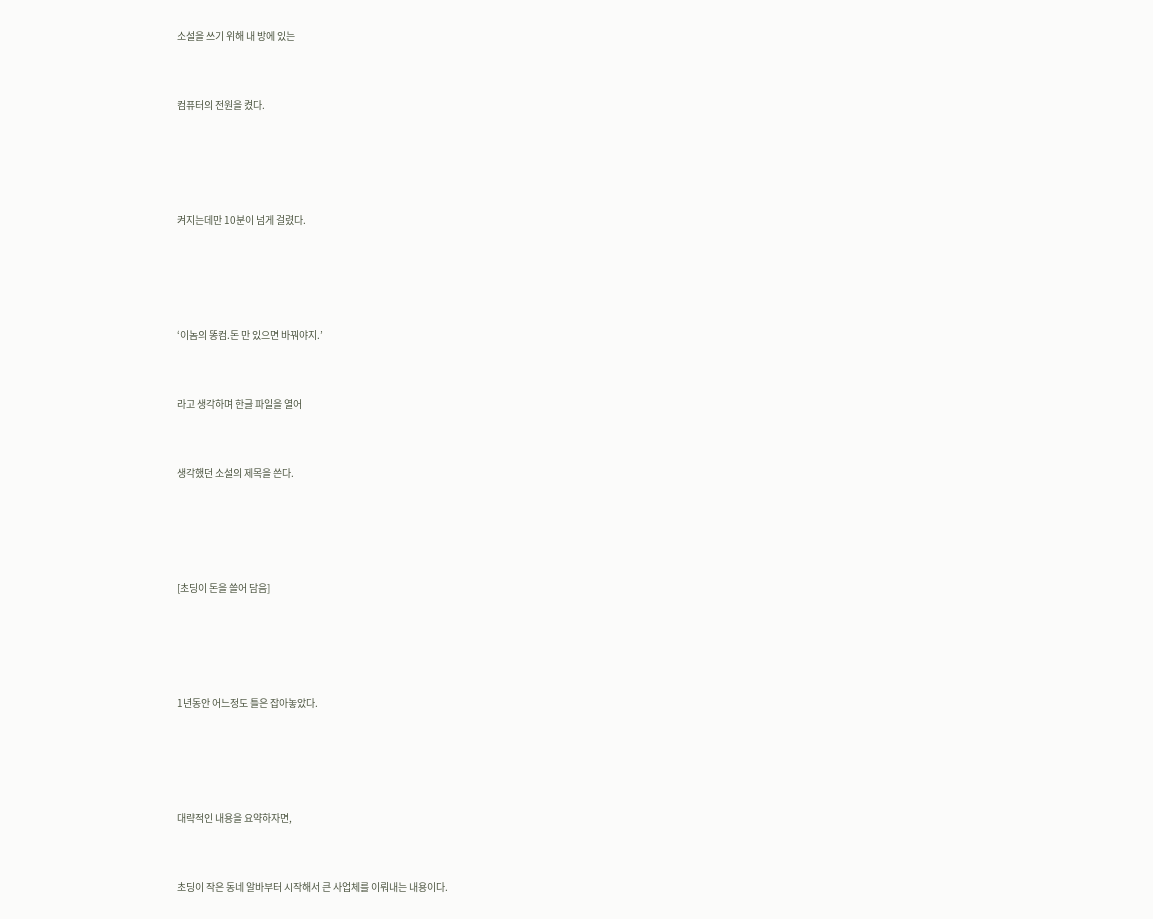소설을 쓰기 위해 내 방에 있는


컴퓨터의 전원을 켰다.




켜지는데만 10분이 넘게 걸렸다.




‘이놈의 똥컴.돈 만 있으면 바꿔야지.’


라고 생각하며 한글 파일을 열어


생각했던 소설의 제목을 쓴다.




[초딩이 돈을 쓸어 담음]




1년동안 어느정도 틀은 잡아놓았다.




대략적인 내용을 요약하자면,


초딩이 작은 동네 알바부터 시작해서 큰 사업체를 이뤄내는 내용이다.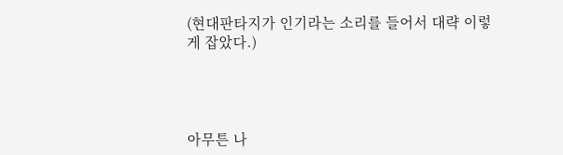(현대판타지가 인기라는 소리를 들어서 대략 이렇게 잡았다.)




아무튼 나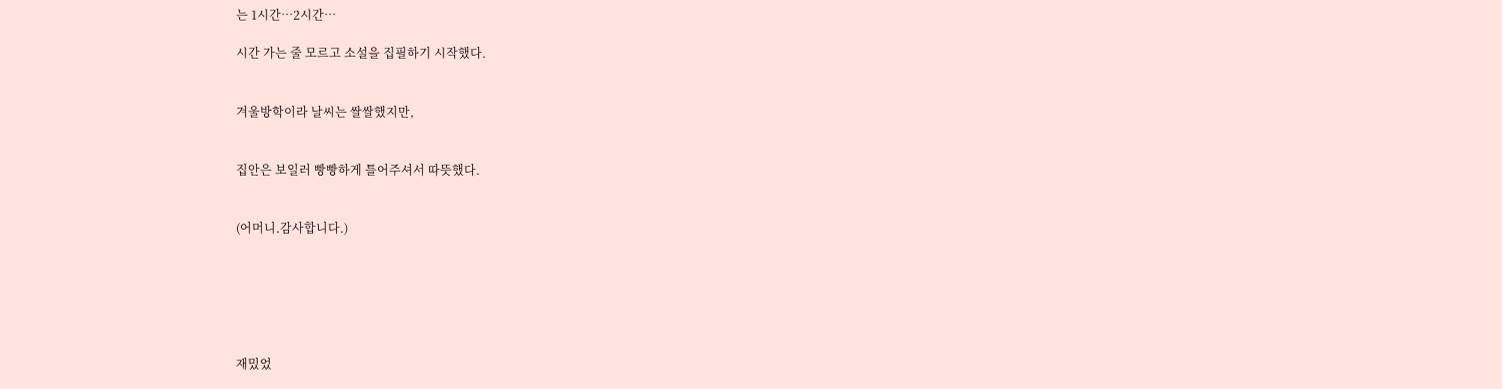는 1시간…2시간…

시간 가는 줄 모르고 소설을 집필하기 시작했다.


겨울방학이라 날씨는 쌀쌀했지만,


집안은 보일러 빵빵하게 틀어주셔서 따뜻했다.


(어머니.감사합니다.)






재밌었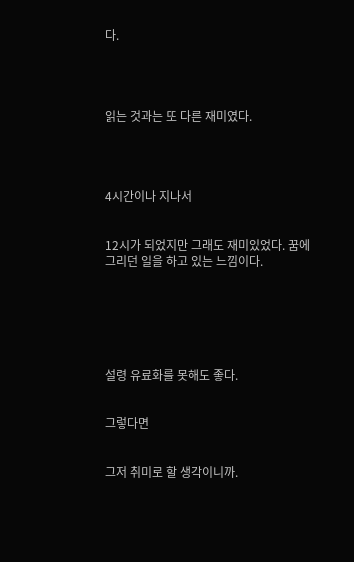다.




읽는 것과는 또 다른 재미였다.




4시간이나 지나서


12시가 되었지만 그래도 재미있었다. 꿈에 그리던 일을 하고 있는 느낌이다.






설령 유료화를 못해도 좋다.


그렇다면


그저 취미로 할 생각이니까.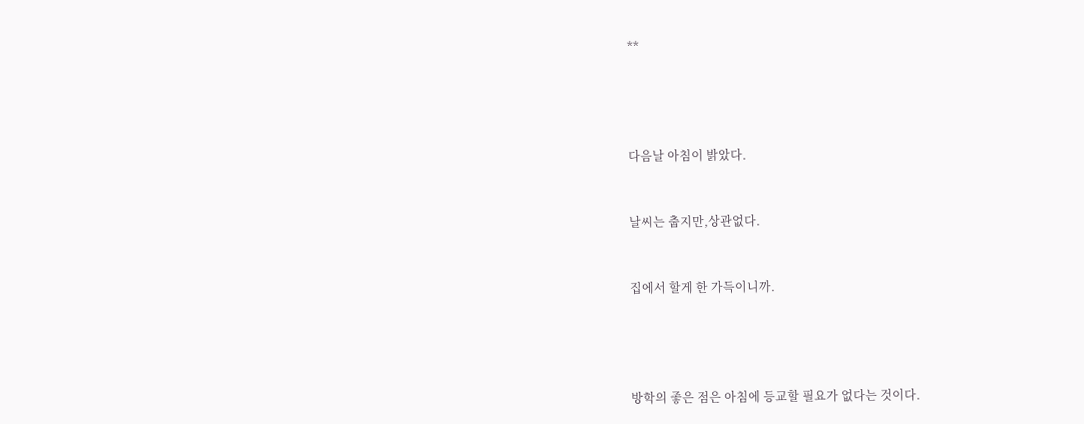**




다음날 아침이 밝았다.


날씨는 춥지만,상관없다.


집에서 할게 한 가득이니까.




방학의 좋은 점은 아침에 등교할 필요가 없다는 것이다.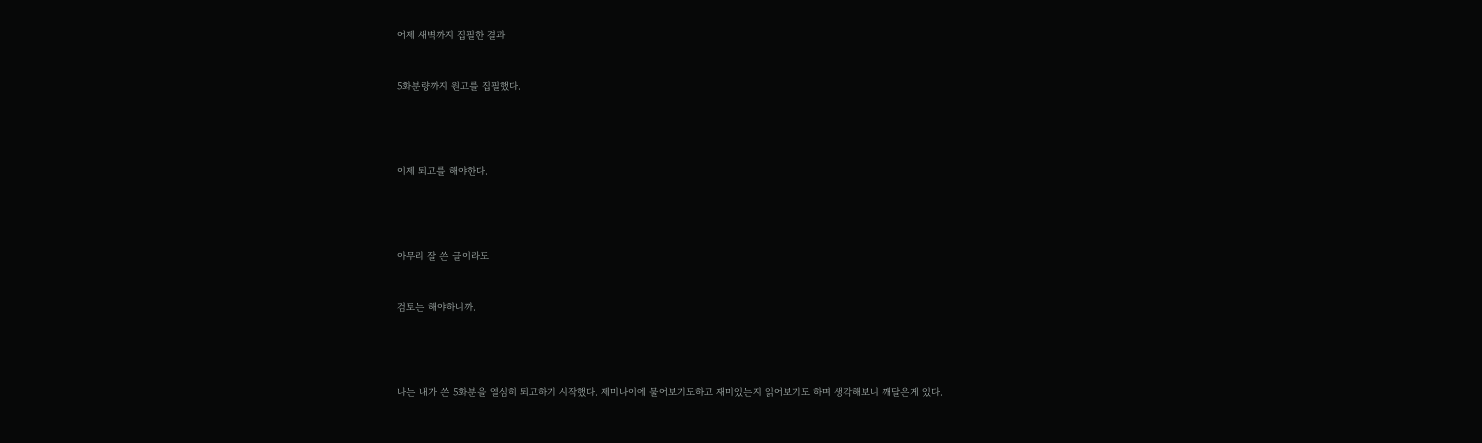어제 새벽까지 집필한 결과


5화분량까지 원고를 집필했다.




이제 퇴고를 해야한다.




아무리 잘 쓴 글이라도


검토는 해야하니까.




나는 내가 쓴 5화분을 열심히 퇴고하기 시작했다. 제미나이에 물어보기도하고 재미있는지 읽어보기도 하며 생각해보니 깨달은게 있다.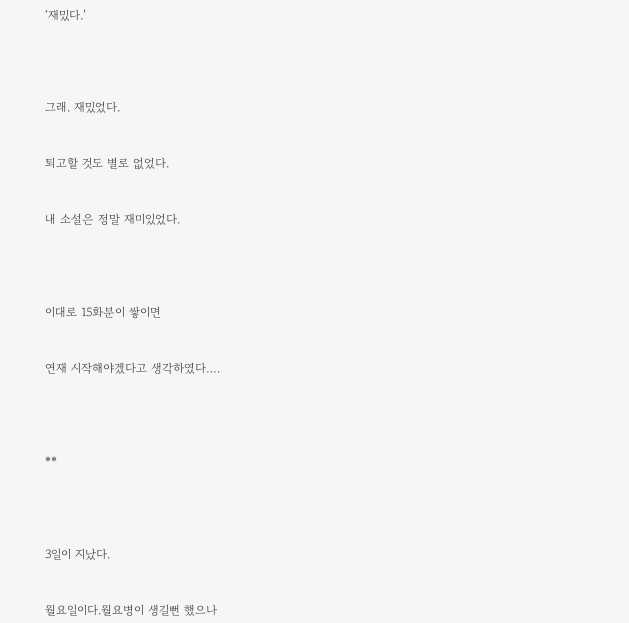‘재밌다.’




그래. 재밌었다.


퇴고할 것도 별로 없었다.


내 소설은 정말 재미있었다.




이대로 15화분이 쌓이면


연재 시작해야겠다고 생각하였다….




**




3일이 지났다.


월요일이다.월요병이 생길뻔 했으나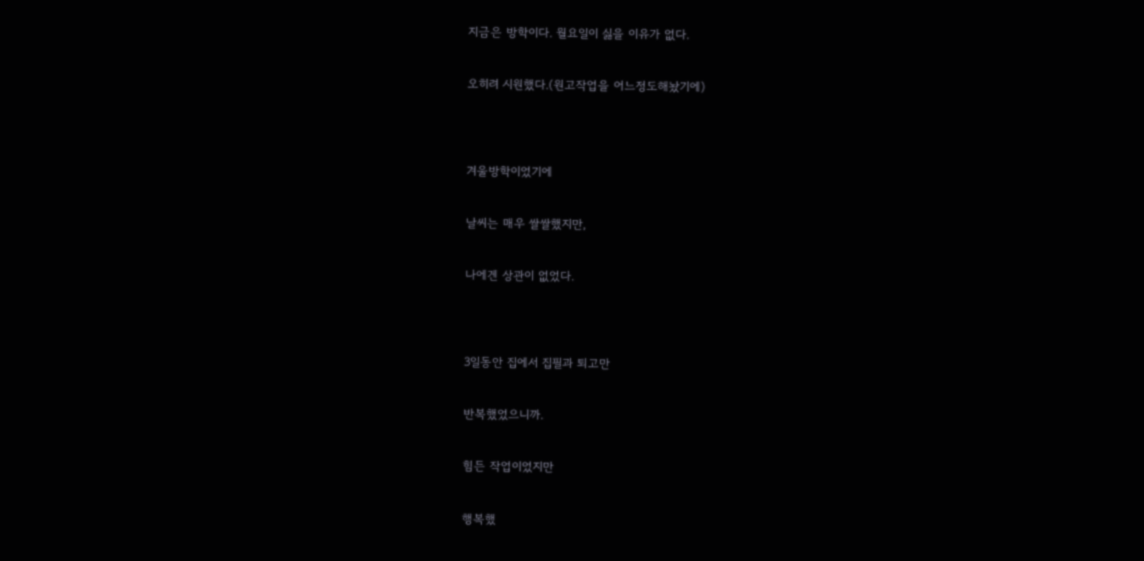지금은 방학이다. 월요일이 싫을 이유가 없다.


오히려 시원했다.(원고작업을 어느정도해놨기에)




겨울방학이었기에


날씨는 매우 쌀쌀했지만,


나에겐 상관이 없었다.




3일동안 집에서 집필과 퇴고만


반복했었으니까.


힘든 작업이었지만


행복했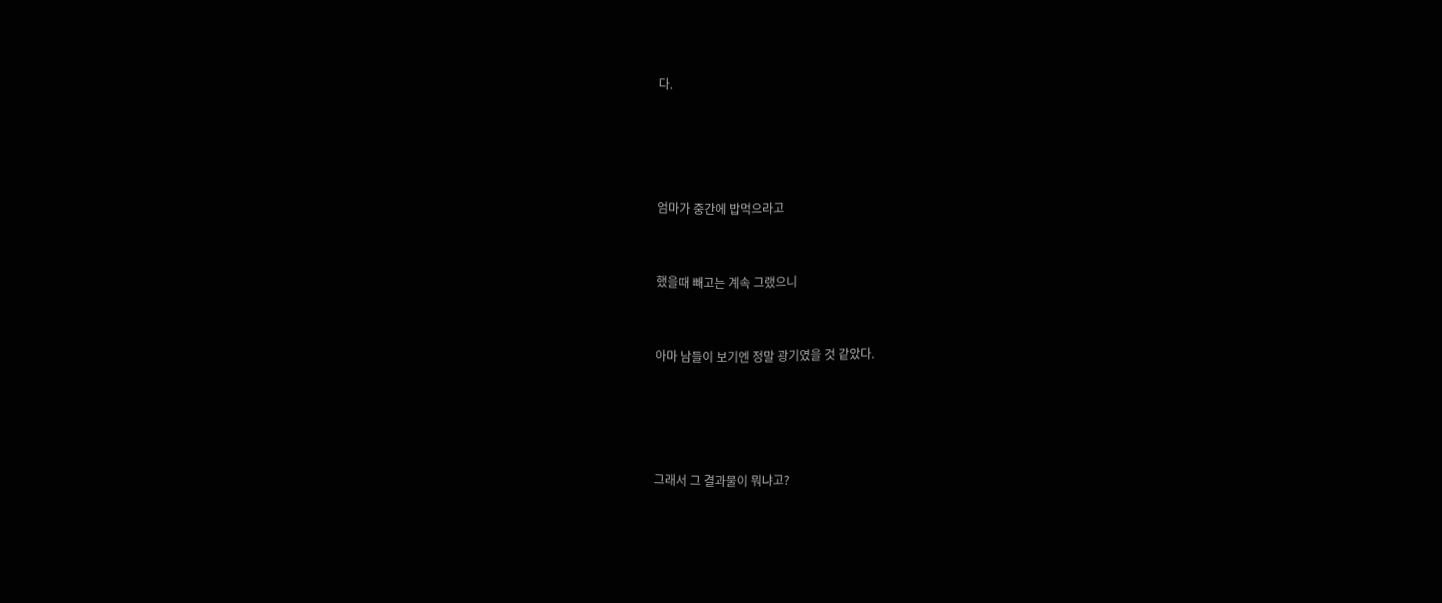다.




엄마가 중간에 밥먹으라고


했을때 빼고는 계속 그랬으니


아마 남들이 보기엔 정말 광기였을 것 같았다.




그래서 그 결과물이 뭐냐고?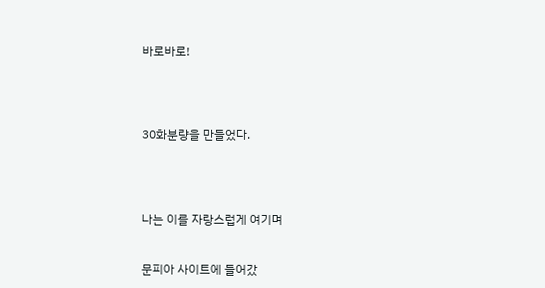바로바로!




30화분량을 만들었다.




나는 이를 자랑스럽게 여기며


문피아 사이트에 들어갔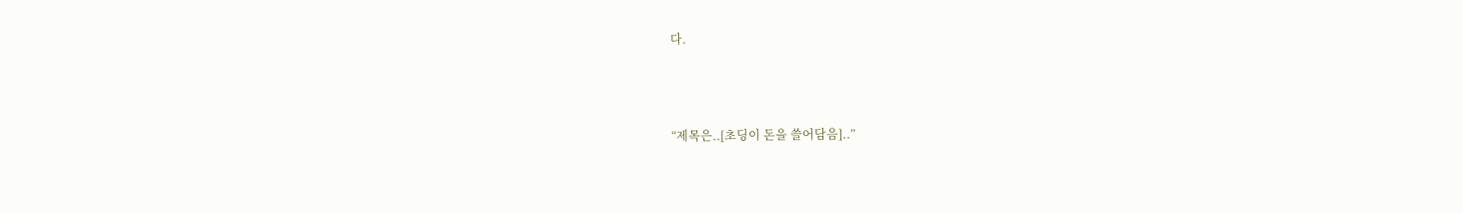다.




“제목은..[초딩이 돈을 쓸어담음]..”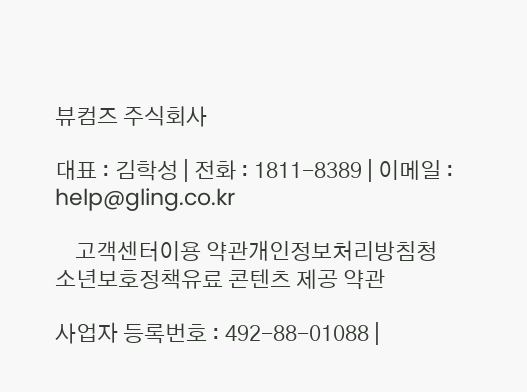뷰컴즈 주식회사

대표 : 김학성 | 전화 : 1811-8389 | 이메일 : help@gling.co.kr

    고객센터이용 약관개인정보처리방침청소년보호정책유료 콘텐츠 제공 약관

사업자 등록번호 : 492-88-01088 |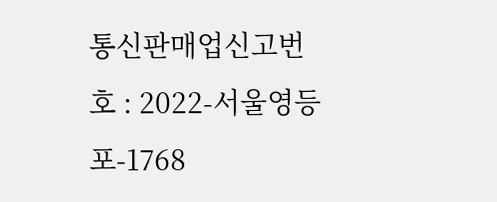통신판매업신고번호 : 2022-서울영등포-1768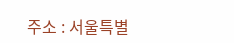주소 : 서울특별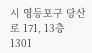시 영등포구 당산로 171, 13층 1301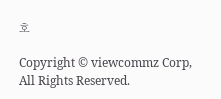호

Copyright © viewcommz Corp, All Rights Reserved.